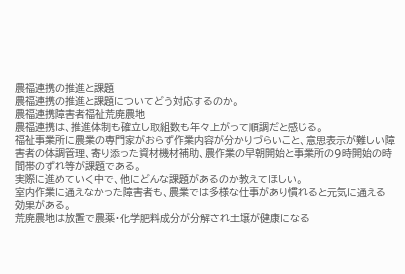農福連携の推進と課題
農福連携の推進と課題についてどう対応するのか。
農福連携障害者福祉荒廃農地
農福連携は、推進体制も確立し取組数も年々上がって順調だと感じる。
福祉事業所に農業の専門家がおらず作業内容が分かりづらいこと、意思表示が難しい障害者の体調管理、寄り添った資材機材補助、農作業の早朝開始と事業所の9時開始の時間帯のずれ等が課題である。
実際に進めていく中で、他にどんな課題があるのか教えてほしい。
室内作業に通えなかった障害者も、農業では多様な仕事があり慣れると元気に通える効果がある。
荒廃農地は放置で農薬・化学肥料成分が分解され土壌が健康になる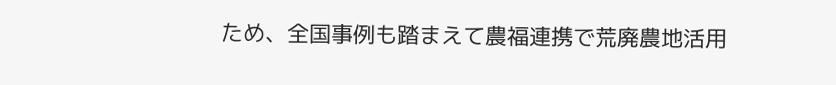ため、全国事例も踏まえて農福連携で荒廃農地活用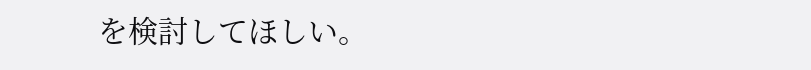を検討してほしい。